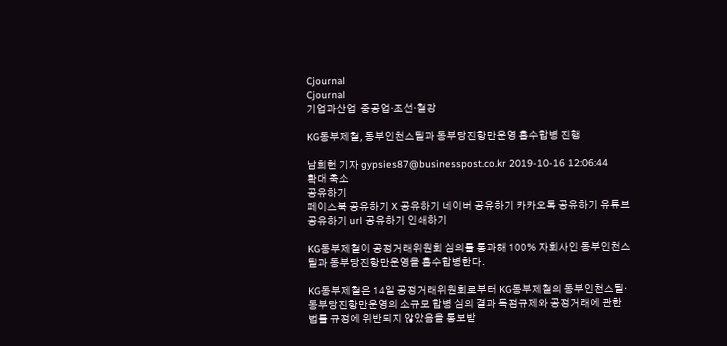Cjournal
Cjournal
기업과산업  중공업·조선·철강

KG동부제철, 동부인천스틸과 동부당진항만운영 흡수합병 진행

남희헌 기자 gypsies87@businesspost.co.kr 2019-10-16 12:06:44
확대 축소
공유하기
페이스북 공유하기 X 공유하기 네이버 공유하기 카카오톡 공유하기 유튜브 공유하기 url 공유하기 인쇄하기

KG동부제철이 공정거래위원회 심의를 통과해 100% 자회사인 동부인천스틸과 동부당진항만운영을 흡수합병한다.

KG동부제철은 14일 공정거래위원회로부터 KG동부제철의 동부인천스틸·동부당진항만운영의 소규모 합병 심의 결과 독점규제와 공정거래에 관한 법률 규정에 위반되지 않았음을 통보받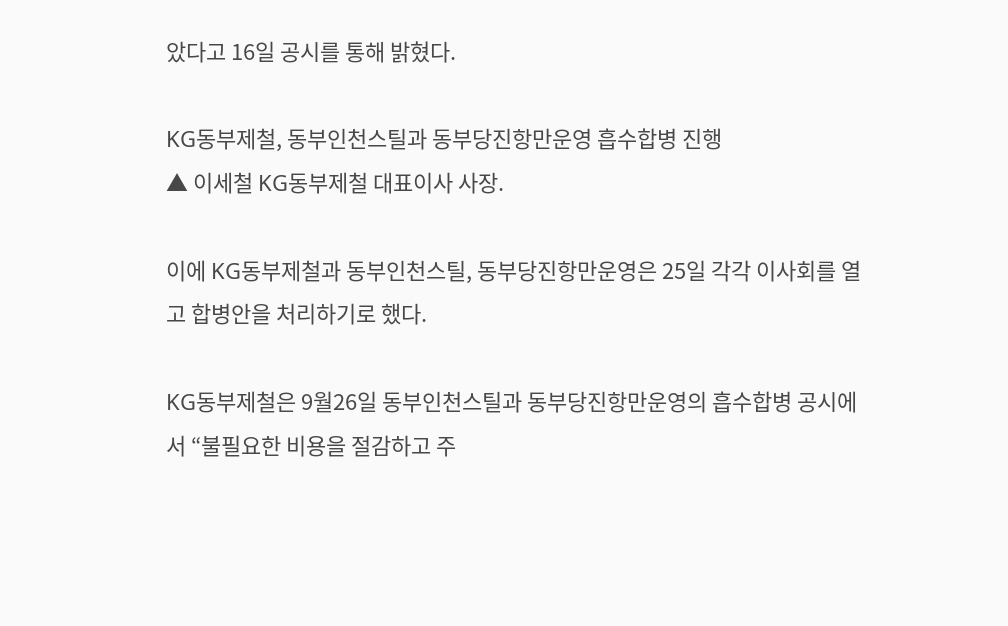았다고 16일 공시를 통해 밝혔다.

KG동부제철, 동부인천스틸과 동부당진항만운영 흡수합병 진행
▲ 이세철 KG동부제철 대표이사 사장.

이에 KG동부제철과 동부인천스틸, 동부당진항만운영은 25일 각각 이사회를 열고 합병안을 처리하기로 했다.

KG동부제철은 9월26일 동부인천스틸과 동부당진항만운영의 흡수합병 공시에서 “불필요한 비용을 절감하고 주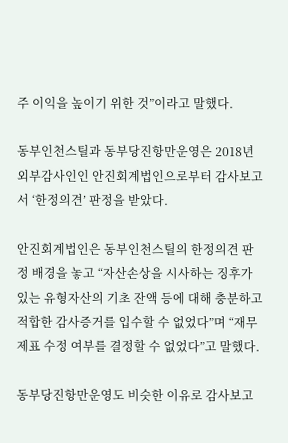주 이익을 높이기 위한 것”이라고 말했다.

동부인천스틸과 동부당진항만운영은 2018년 외부감사인인 안진회계법인으로부터 감사보고서 ‘한정의견’ 판정을 받았다.

안진회계법인은 동부인천스틸의 한정의견 판정 배경을 놓고 “자산손상을 시사하는 징후가 있는 유형자산의 기초 잔액 등에 대해 충분하고 적합한 감사증거를 입수할 수 없었다”며 “재무제표 수정 여부를 결정할 수 없었다”고 말했다.

동부당진항만운영도 비슷한 이유로 감사보고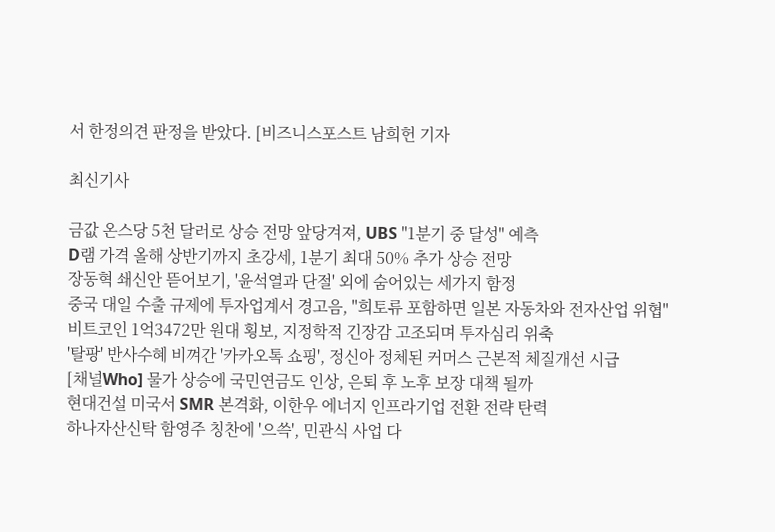서 한정의견 판정을 받았다. [비즈니스포스트 남희헌 기자

최신기사

금값 온스당 5천 달러로 상승 전망 앞당겨져, UBS "1분기 중 달성" 예측
D램 가격 올해 상반기까지 초강세, 1분기 최대 50% 추가 상승 전망
장동혁 쇄신안 뜯어보기, '윤석열과 단절' 외에 숨어있는 세가지 함정
중국 대일 수출 규제에 투자업계서 경고음, "희토류 포함하면 일본 자동차와 전자산업 위협"
비트코인 1억3472만 원대 횡보, 지정학적 긴장감 고조되며 투자심리 위축
'탈팡' 반사수혜 비껴간 '카카오톡 쇼핑', 정신아 정체된 커머스 근본적 체질개선 시급
[채널Who] 물가 상승에 국민연금도 인상, 은퇴 후 노후 보장 대책 될까
현대건설 미국서 SMR 본격화, 이한우 에너지 인프라기업 전환 전략 탄력
하나자산신탁 함영주 칭찬에 '으쓱', 민관식 사업 다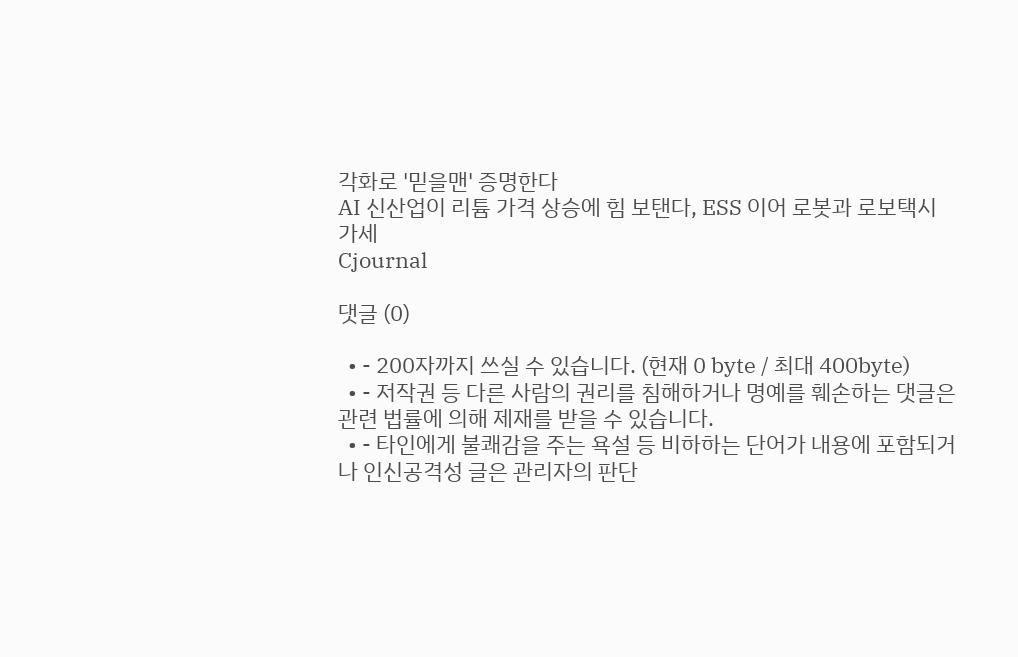각화로 '믿을맨' 증명한다
AI 신산업이 리튬 가격 상승에 힘 보탠다, ESS 이어 로봇과 로보택시 가세
Cjournal

댓글 (0)

  • - 200자까지 쓰실 수 있습니다. (현재 0 byte / 최대 400byte)
  • - 저작권 등 다른 사람의 권리를 침해하거나 명예를 훼손하는 댓글은 관련 법률에 의해 제재를 받을 수 있습니다.
  • - 타인에게 불쾌감을 주는 욕설 등 비하하는 단어가 내용에 포함되거나 인신공격성 글은 관리자의 판단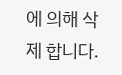에 의해 삭제 합니다.